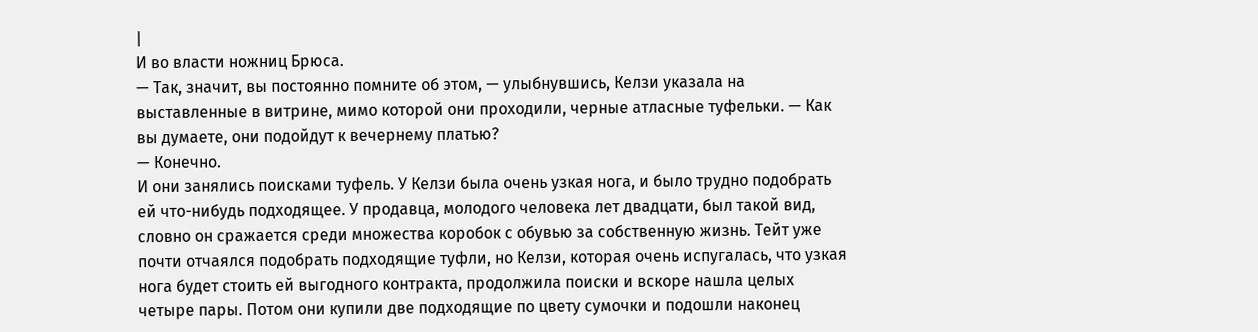|
И во власти ножниц Брюса.
— Так, значит, вы постоянно помните об этом, — улыбнувшись, Келзи указала на выставленные в витрине, мимо которой они проходили, черные атласные туфельки. — Как вы думаете, они подойдут к вечернему платью?
— Конечно.
И они занялись поисками туфель. У Келзи была очень узкая нога, и было трудно подобрать ей что-нибудь подходящее. У продавца, молодого человека лет двадцати, был такой вид, словно он сражается среди множества коробок с обувью за собственную жизнь. Тейт уже почти отчаялся подобрать подходящие туфли, но Келзи, которая очень испугалась, что узкая нога будет стоить ей выгодного контракта, продолжила поиски и вскоре нашла целых четыре пары. Потом они купили две подходящие по цвету сумочки и подошли наконец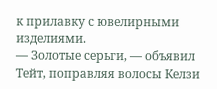к прилавку с ювелирными изделиями.
— Золотые серьги, — объявил Тейт, поправляя волосы Келзи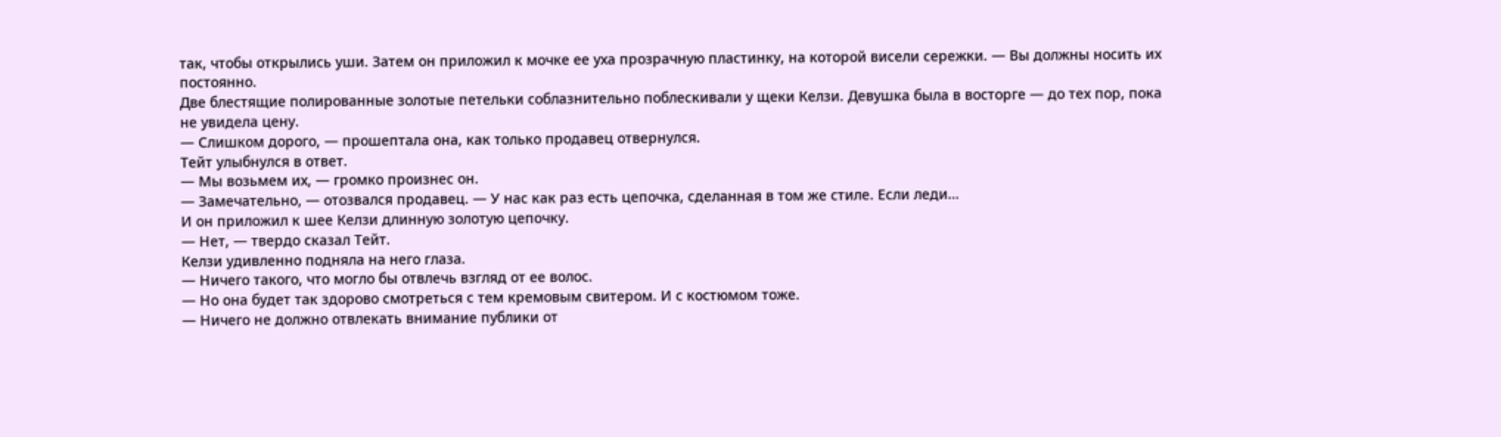так, чтобы открылись уши. Затем он приложил к мочке ее уха прозрачную пластинку, на которой висели сережки. — Вы должны носить их постоянно.
Две блестящие полированные золотые петельки соблазнительно поблескивали у щеки Келзи. Девушка была в восторге — до тех пор, пока не увидела цену.
— Слишком дорого, — прошептала она, как только продавец отвернулся.
Тейт улыбнулся в ответ.
— Мы возьмем их, — громко произнес он.
— Замечательно, — отозвался продавец. — У нас как раз есть цепочка, сделанная в том же стиле. Если леди…
И он приложил к шее Келзи длинную золотую цепочку.
— Нет, — твердо сказал Тейт.
Келзи удивленно подняла на него глаза.
— Ничего такого, что могло бы отвлечь взгляд от ее волос.
— Но она будет так здорово смотреться с тем кремовым свитером. И с костюмом тоже.
— Ничего не должно отвлекать внимание публики от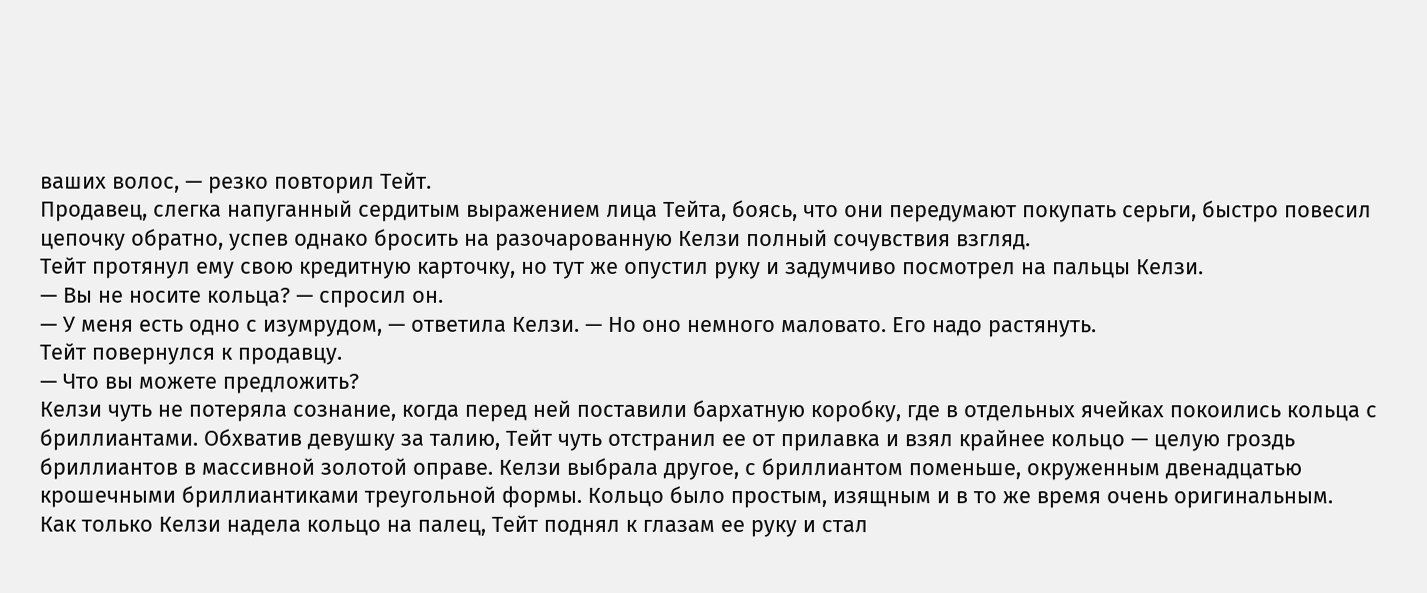ваших волос, — резко повторил Тейт.
Продавец, слегка напуганный сердитым выражением лица Тейта, боясь, что они передумают покупать серьги, быстро повесил цепочку обратно, успев однако бросить на разочарованную Келзи полный сочувствия взгляд.
Тейт протянул ему свою кредитную карточку, но тут же опустил руку и задумчиво посмотрел на пальцы Келзи.
— Вы не носите кольца? — спросил он.
— У меня есть одно с изумрудом, — ответила Келзи. — Но оно немного маловато. Его надо растянуть.
Тейт повернулся к продавцу.
— Что вы можете предложить?
Келзи чуть не потеряла сознание, когда перед ней поставили бархатную коробку, где в отдельных ячейках покоились кольца с бриллиантами. Обхватив девушку за талию, Тейт чуть отстранил ее от прилавка и взял крайнее кольцо — целую гроздь бриллиантов в массивной золотой оправе. Келзи выбрала другое, с бриллиантом поменьше, окруженным двенадцатью крошечными бриллиантиками треугольной формы. Кольцо было простым, изящным и в то же время очень оригинальным.
Как только Келзи надела кольцо на палец, Тейт поднял к глазам ее руку и стал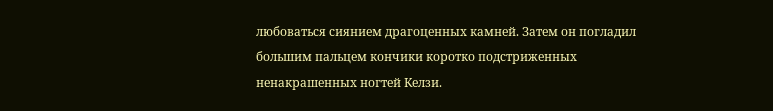любоваться сиянием драгоценных камней. Затем он погладил большим пальцем кончики коротко подстриженных ненакрашенных ногтей Келзи.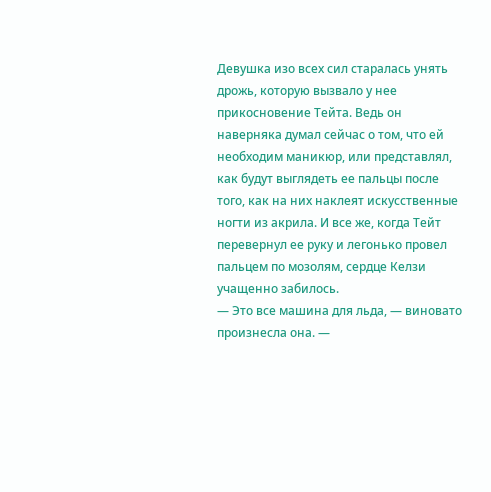Девушка изо всех сил старалась унять дрожь, которую вызвало у нее прикосновение Тейта. Ведь он наверняка думал сейчас о том, что ей необходим маникюр, или представлял, как будут выглядеть ее пальцы после того, как на них наклеят искусственные ногти из акрила. И все же, когда Тейт перевернул ее руку и легонько провел пальцем по мозолям, сердце Келзи учащенно забилось.
— Это все машина для льда, — виновато произнесла она. —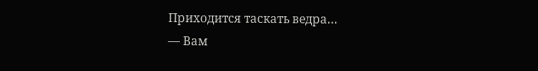Приходится таскать ведра…
— Вам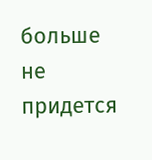больше не придется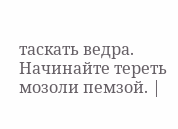таскать ведра. Начинайте тереть мозоли пемзой. |